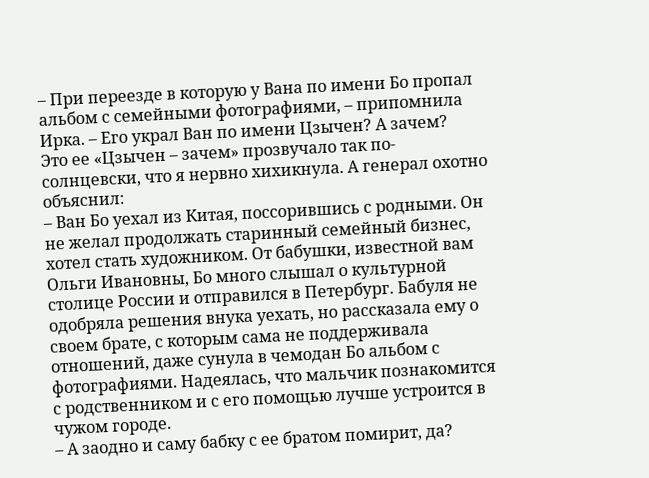– При переезде в которую у Вана по имени Бо пропал альбом с семейными фотографиями, – припомнила Ирка. – Его украл Ван по имени Цзычен? А зачем?
Это ее «Цзычен – зачем» прозвучало так по-солнцевски, что я нервно хихикнула. А генерал охотно объяснил:
– Ван Бо уехал из Китая, поссорившись с родными. Он не желал продолжать старинный семейный бизнес, хотел стать художником. От бабушки, известной вам Ольги Ивановны, Бо много слышал о культурной столице России и отправился в Петербург. Бабуля не одобряла решения внука уехать, но рассказала ему о своем брате, с которым сама не поддерживала отношений, даже сунула в чемодан Бо альбом с фотографиями. Надеялась, что мальчик познакомится с родственником и с его помощью лучше устроится в чужом городе.
– А заодно и саму бабку с ее братом помирит, да?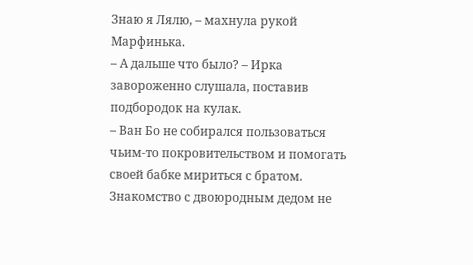Знаю я Лялю, – махнула рукой Марфинька.
– А дальше что было? – Ирка завороженно слушала, поставив подбородок на кулак.
– Ван Бо не собирался пользоваться чьим-то покровительством и помогать своей бабке мириться с братом. Знакомство с двоюродным дедом не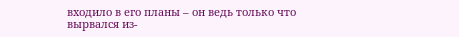входило в его планы – он ведь только что вырвался из-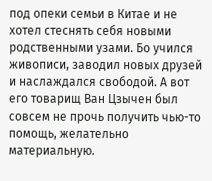под опеки семьи в Китае и не хотел стеснять себя новыми родственными узами. Бо учился живописи, заводил новых друзей и наслаждался свободой. А вот его товарищ Ван Цзычен был совсем не прочь получить чью-то помощь, желательно материальную.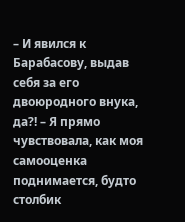– И явился к Барабасову, выдав себя за его двоюродного внука, да?! – Я прямо чувствовала, как моя самооценка поднимается, будто столбик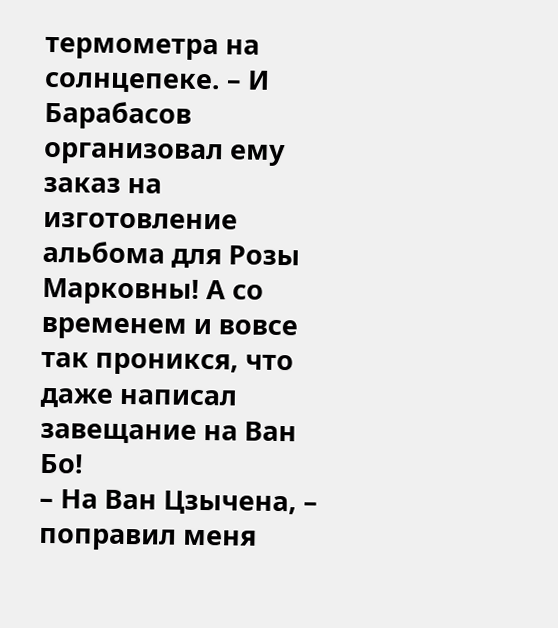термометра на солнцепеке. – И Барабасов организовал ему заказ на изготовление альбома для Розы Марковны! А со временем и вовсе так проникся, что даже написал завещание на Ван Бо!
– На Ван Цзычена, – поправил меня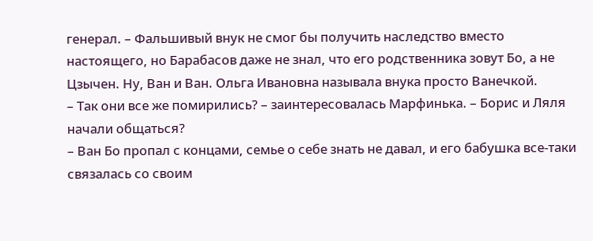генерал. – Фальшивый внук не смог бы получить наследство вместо настоящего, но Барабасов даже не знал, что его родственника зовут Бо, а не Цзычен. Ну, Ван и Ван. Ольга Ивановна называла внука просто Ванечкой.
– Так они все же помирились? – заинтересовалась Марфинька. – Борис и Ляля начали общаться?
– Ван Бо пропал с концами, семье о себе знать не давал, и его бабушка все-таки связалась со своим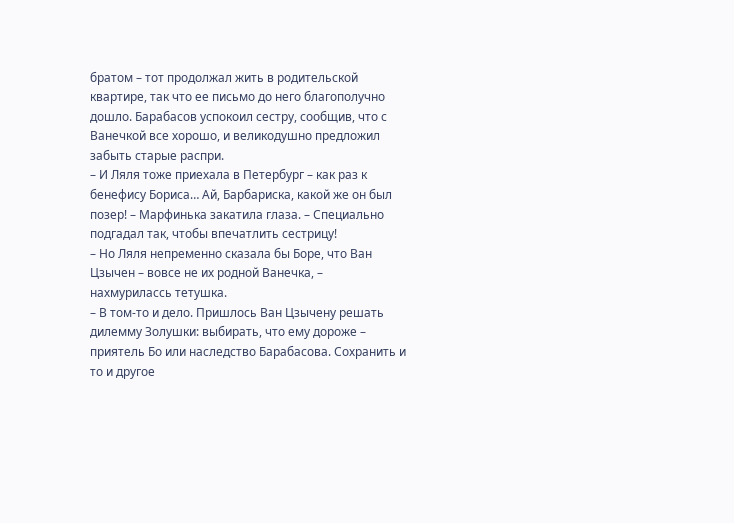братом – тот продолжал жить в родительской квартире, так что ее письмо до него благополучно дошло. Барабасов успокоил сестру, сообщив, что с Ванечкой все хорошо, и великодушно предложил забыть старые распри.
– И Ляля тоже приехала в Петербург – как раз к бенефису Бориса… Ай, Барбариска, какой же он был позер! – Марфинька закатила глаза. – Специально подгадал так, чтобы впечатлить сестрицу!
– Но Ляля непременно сказала бы Боре, что Ван Цзычен – вовсе не их родной Ванечка, – нахмурилассь тетушка.
– В том-то и дело. Пришлось Ван Цзычену решать дилемму Золушки: выбирать, что ему дороже – приятель Бо или наследство Барабасова. Сохранить и то и другое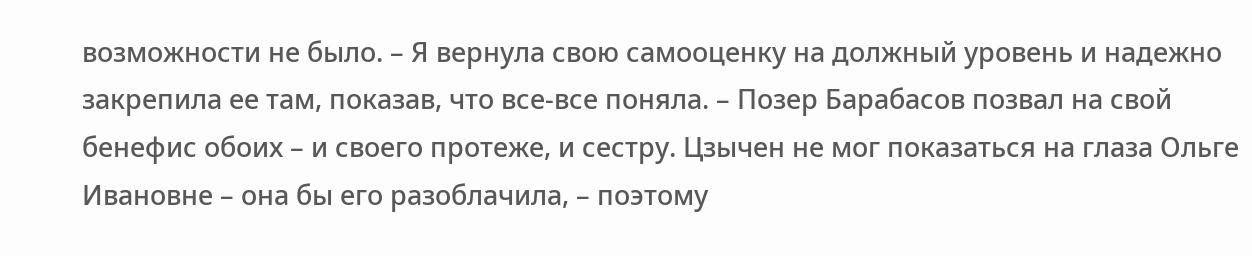возможности не было. – Я вернула свою самооценку на должный уровень и надежно закрепила ее там, показав, что все-все поняла. – Позер Барабасов позвал на свой бенефис обоих – и своего протеже, и сестру. Цзычен не мог показаться на глаза Ольге Ивановне – она бы его разоблачила, – поэтому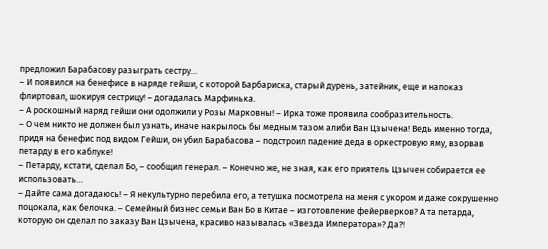предложил Барабасову разыграть сестру…
– И появился на бенефисе в наряде гейши, с которой Барбариска, старый дурень, затейник, еще и напоказ флиртовал, шокируя сестрицу! – догадалась Марфинька.
– А роскошный наряд гейши они одолжили у Розы Марковны! – Ирка тоже проявила сообразительность.
– О чем никто не должен был узнать, иначе накрылось бы медным тазом алиби Ван Цзычена! Ведь именно тогда, придя на бенефис под видом Гейши, он убил Барабасова – подстроил падение деда в оркестровую яму, взорвав петарду в его каблуке!
– Петарду, кстати, сделал Бо, – сообщил генерал. – Конечно же, не зная, как его приятель Цзычен собирается ее использовать…
– Дайте сама догадаюсь! – Я некультурно перебила его, а тетушка посмотрела на меня с укором и даже сокрушенно поцокала, как белочка. – Семейный бизнес семьи Ван Бо в Китае – изготовление фейерверков? А та петарда, которую он сделал по заказу Ван Цзычена, красиво называлась «Звезда Императора»? Да?!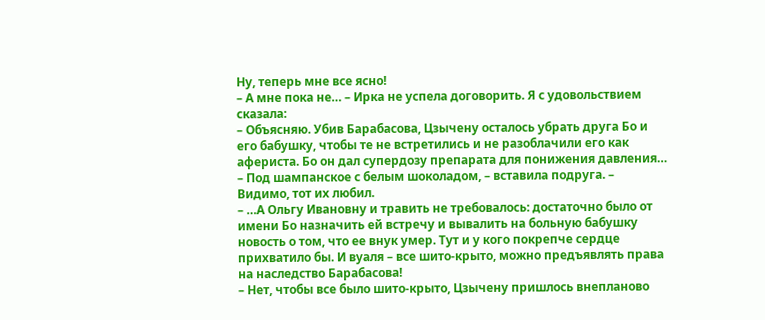Ну, теперь мне все ясно!
– А мне пока не… – Ирка не успела договорить. Я с удовольствием сказала:
– Объясняю. Убив Барабасова, Цзычену осталось убрать друга Бо и его бабушку, чтобы те не встретились и не разоблачили его как афериста. Бо он дал супердозу препарата для понижения давления…
– Под шампанское с белым шоколадом, – вставила подруга. – Видимо, тот их любил.
– …А Ольгу Ивановну и травить не требовалось: достаточно было от имени Бо назначить ей встречу и вывалить на больную бабушку новость о том, что ее внук умер. Тут и у кого покрепче сердце прихватило бы. И вуаля – все шито-крыто, можно предъявлять права на наследство Барабасова!
– Нет, чтобы все было шито-крыто, Цзычену пришлось внепланово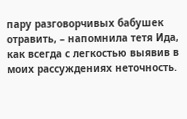пару разговорчивых бабушек отравить, – напомнила тетя Ида, как всегда с легкостью выявив в моих рассуждениях неточность.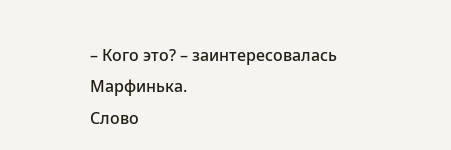– Кого это? – заинтересовалась Марфинька.
Слово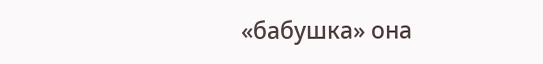«бабушка» она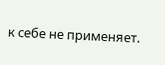к себе не применяет.